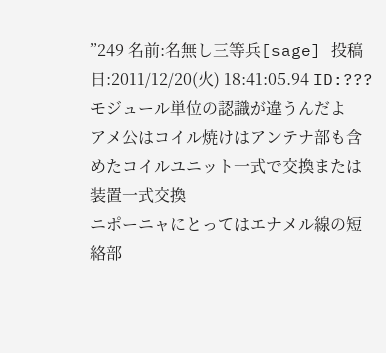”249 名前:名無し三等兵[sage] 投稿日:2011/12/20(火) 18:41:05.94 ID:???
モジュール単位の認識が違うんだよ
アメ公はコイル焼けはアンテナ部も含めたコイルユニット一式で交換または装置一式交換
ニポーニャにとってはエナメル線の短絡部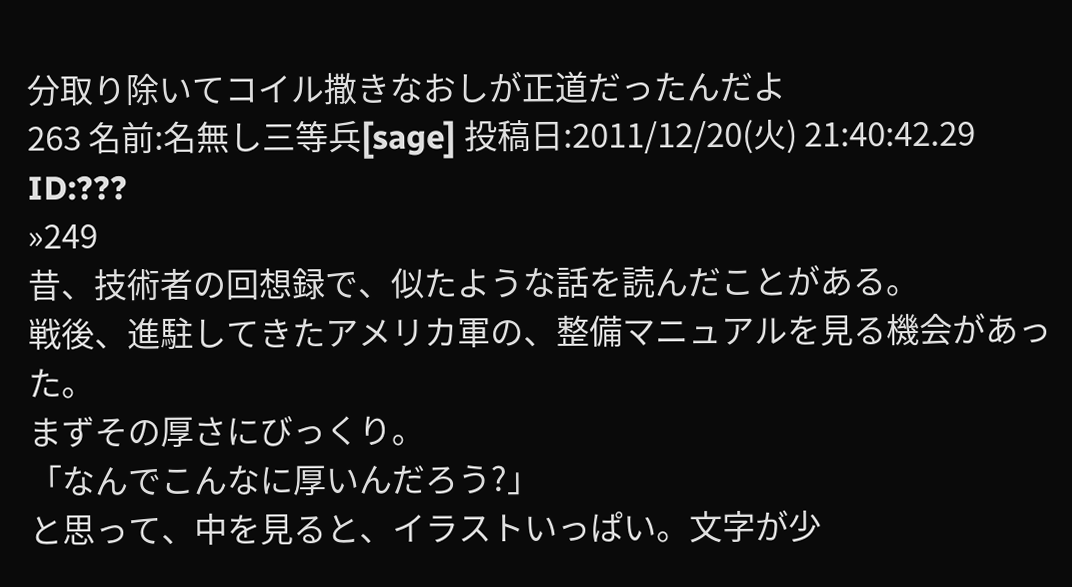分取り除いてコイル撒きなおしが正道だったんだよ
263 名前:名無し三等兵[sage] 投稿日:2011/12/20(火) 21:40:42.29 ID:???
»249
昔、技術者の回想録で、似たような話を読んだことがある。
戦後、進駐してきたアメリカ軍の、整備マニュアルを見る機会があった。
まずその厚さにびっくり。
「なんでこんなに厚いんだろう?」
と思って、中を見ると、イラストいっぱい。文字が少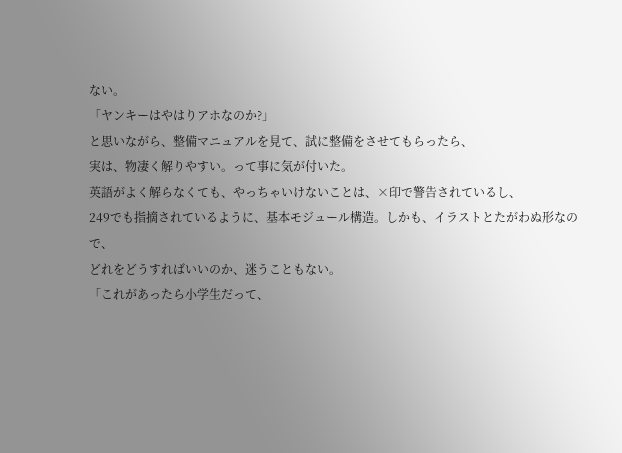ない。
「ヤンキーはやはりアホなのか?」
と思いながら、整備マニュアルを見て、試に整備をさせてもらったら、
実は、物凄く解りやすい。って事に気が付いた。
英語がよく解らなくても、やっちゃいけないことは、×印で警告されているし、
249でも指摘されているように、基本モジュール構造。しかも、イラストとたがわぬ形なので、
どれをどうすればいいのか、迷うこともない。
「これがあったら小学生だって、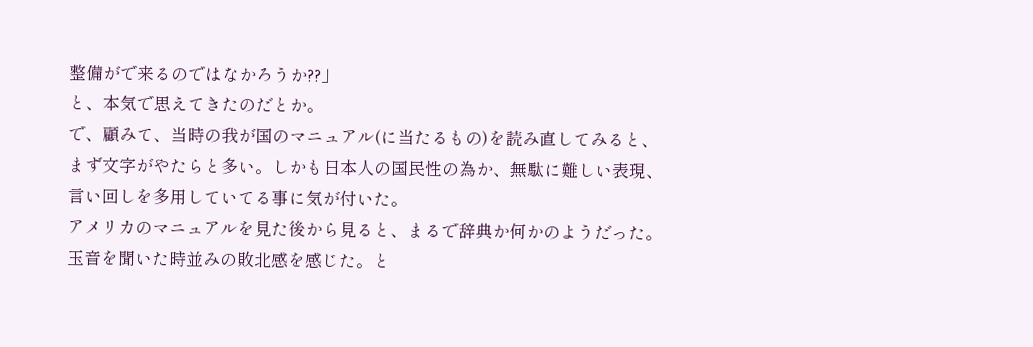整備がで来るのではなかろうか??」
と、本気で思えてきたのだとか。
で、顧みて、当時の我が国のマニュアル(に当たるもの)を読み直してみると、
まず文字がやたらと多い。しかも日本人の国民性の為か、無駄に難しい表現、
言い回しを多用していてる事に気が付いた。
アメリカのマニュアルを見た後から見ると、まるで辞典か何かのようだった。
玉音を聞いた時並みの敗北感を感じた。と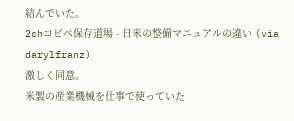結んでいた。
2chコピペ保存道場 - 日米の整備マニュアルの違い (via darylfranz)
激しく同意。
米製の産業機械を仕事で使っていた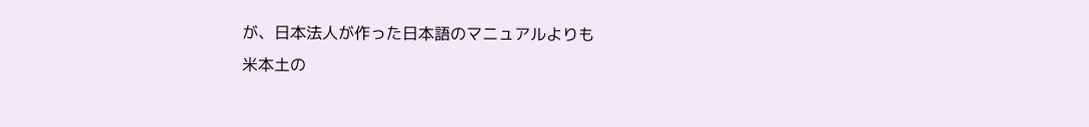が、日本法人が作った日本語のマニュアルよりも
米本土の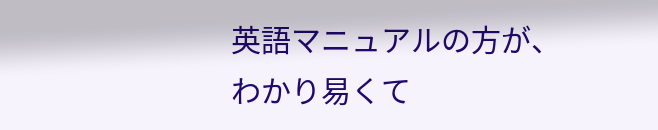英語マニュアルの方が、わかり易くて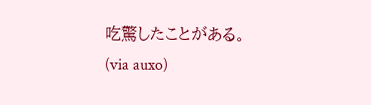吃驚したことがある。
(via auxo)